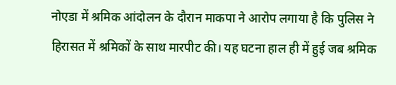नोएडा में श्रमिक आंदोलन के दौरान माकपा ने आरोप लगाया है कि पुलिस ने हिरासत में श्रमिकों के साथ मारपीट की। यह घटना हाल ही में हुई जब श्रमिक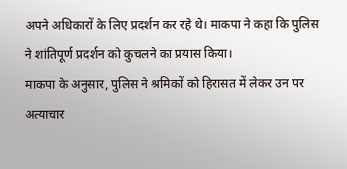अपने अधिकारों के लिए प्रदर्शन कर रहे थे। माकपा ने कहा कि पुलिस ने शांतिपूर्ण प्रदर्शन को कुचलने का प्रयास किया।
माकपा के अनुसार, पुलिस ने श्रमिकों को हिरासत में लेकर उन पर अत्याचार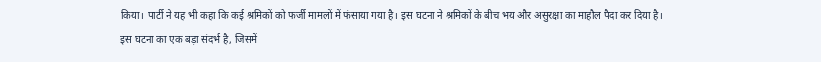किया। पार्टी ने यह भी कहा कि कई श्रमिकों को फर्जी मामलों में फंसाया गया है। इस घटना ने श्रमिकों के बीच भय और असुरक्षा का माहौल पैदा कर दिया है।
इस घटना का एक बड़ा संदर्भ है, जिसमें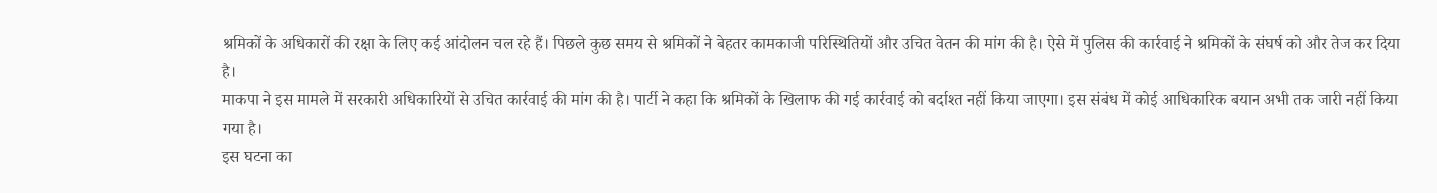श्रमिकों के अधिकारों की रक्षा के लिए कई आंदोलन चल रहे हैं। पिछले कुछ समय से श्रमिकों ने बेहतर कामकाजी परिस्थितियों और उचित वेतन की मांग की है। ऐसे में पुलिस की कार्रवाई ने श्रमिकों के संघर्ष को और तेज कर दिया है।
माकपा ने इस मामले में सरकारी अधिकारियों से उचित कार्रवाई की मांग की है। पार्टी ने कहा कि श्रमिकों के खिलाफ की गई कार्रवाई को बर्दाश्त नहीं किया जाएगा। इस संबंध में कोई आधिकारिक बयान अभी तक जारी नहीं किया गया है।
इस घटना का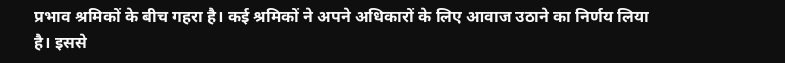प्रभाव श्रमिकों के बीच गहरा है। कई श्रमिकों ने अपने अधिकारों के लिए आवाज उठाने का निर्णय लिया है। इससे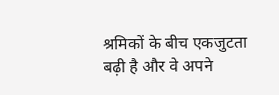श्रमिकों के बीच एकजुटता बढ़ी है और वे अपने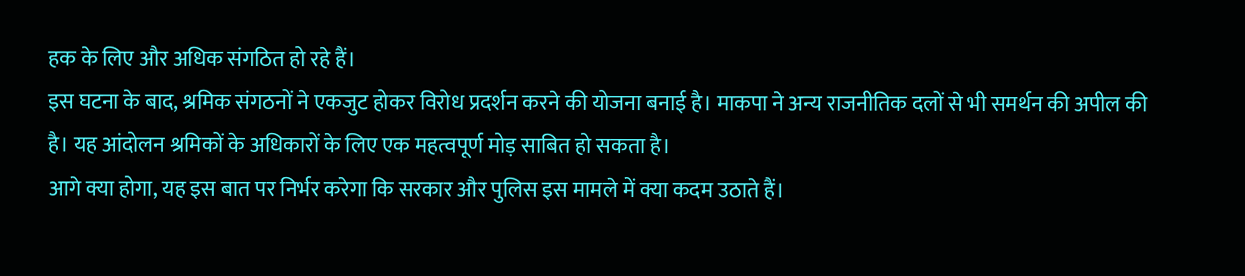हक के लिए और अधिक संगठित हो रहे हैं।
इस घटना के बाद, श्रमिक संगठनों ने एकजुट होकर विरोध प्रदर्शन करने की योजना बनाई है। माकपा ने अन्य राजनीतिक दलों से भी समर्थन की अपील की है। यह आंदोलन श्रमिकों के अधिकारों के लिए एक महत्वपूर्ण मोड़ साबित हो सकता है।
आगे क्या होगा, यह इस बात पर निर्भर करेगा कि सरकार और पुलिस इस मामले में क्या कदम उठाते हैं।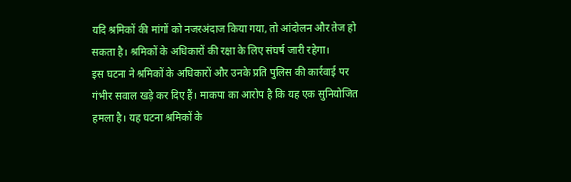यदि श्रमिकों की मांगों को नजरअंदाज किया गया, तो आंदोलन और तेज हो सकता है। श्रमिकों के अधिकारों की रक्षा के लिए संघर्ष जारी रहेगा।
इस घटना ने श्रमिकों के अधिकारों और उनके प्रति पुलिस की कार्रवाई पर गंभीर सवाल खड़े कर दिए हैं। माकपा का आरोप है कि यह एक सुनियोजित हमला है। यह घटना श्रमिकों के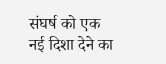संघर्ष को एक नई दिशा देने का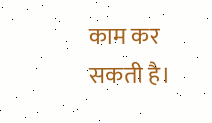काम कर सकती है।